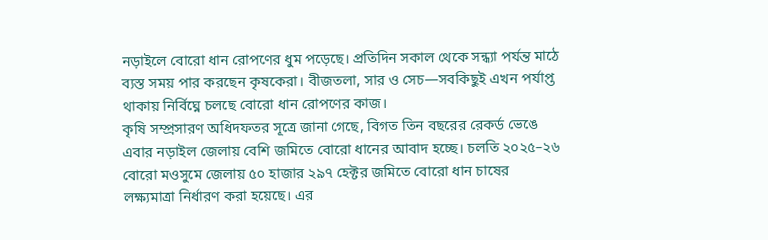নড়াইলে বোরো ধান রোপণের ধুম পড়েছে। প্রতিদিন সকাল থেকে সন্ধ্যা পর্যন্ত মাঠে ব্যস্ত সময় পার করছেন কৃষকেরা। বীজতলা, সার ও সেচ—সবকিছুই এখন পর্যাপ্ত থাকায় নির্বিঘ্নে চলছে বোরো ধান রোপণের কাজ।
কৃষি সম্প্রসারণ অধিদফতর সূত্রে জানা গেছে, বিগত তিন বছরের রেকর্ড ভেঙে এবার নড়াইল জেলায় বেশি জমিতে বোরো ধানের আবাদ হচ্ছে। চলতি ২০২৫–২৬ বোরো মওসুমে জেলায় ৫০ হাজার ২৯৭ হেক্টর জমিতে বোরো ধান চাষের লক্ষ্যমাত্রা নির্ধারণ করা হয়েছে। এর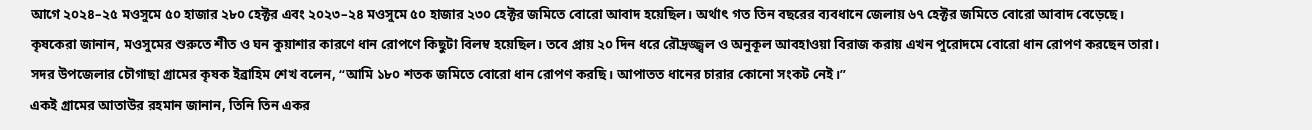আগে ২০২৪–২৫ মওসুমে ৫০ হাজার ২৮০ হেক্টর এবং ২০২৩–২৪ মওসুমে ৫০ হাজার ২৩০ হেক্টর জমিতে বোরো আবাদ হয়েছিল। অর্থাৎ গত তিন বছরের ব্যবধানে জেলায় ৬৭ হেক্টর জমিতে বোরো আবাদ বেড়েছে।
কৃষকেরা জানান, মওসুমের শুরুতে শীত ও ঘন কুয়াশার কারণে ধান রোপণে কিছুটা বিলম্ব হয়েছিল। তবে প্রায় ২০ দিন ধরে রৌদ্রজ্জ্বল ও অনুকূল আবহাওয়া বিরাজ করায় এখন পুরোদমে বোরো ধান রোপণ করছেন তারা।
সদর উপজেলার চৌগাছা গ্রামের কৃষক ইব্রাহিম শেখ বলেন, “আমি ১৮০ শতক জমিতে বোরো ধান রোপণ করছি। আপাতত ধানের চারার কোনো সংকট নেই।”
একই গ্রামের আতাউর রহমান জানান, তিনি তিন একর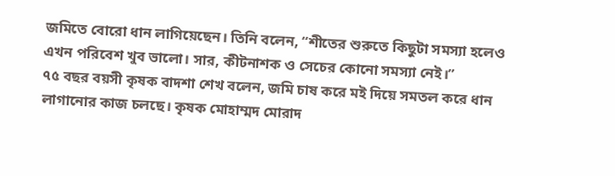জমিতে বোরো ধান লাগিয়েছেন। তিনি বলেন, “শীতের শুরুতে কিছুটা সমস্যা হলেও এখন পরিবেশ খুব ভালো। সার, কীটনাশক ও সেচের কোনো সমস্যা নেই।”
৭৫ বছর বয়সী কৃষক বাদশা শেখ বলেন, জমি চাষ করে মই দিয়ে সমতল করে ধান লাগানোর কাজ চলছে। কৃষক মোহাম্মদ মোরাদ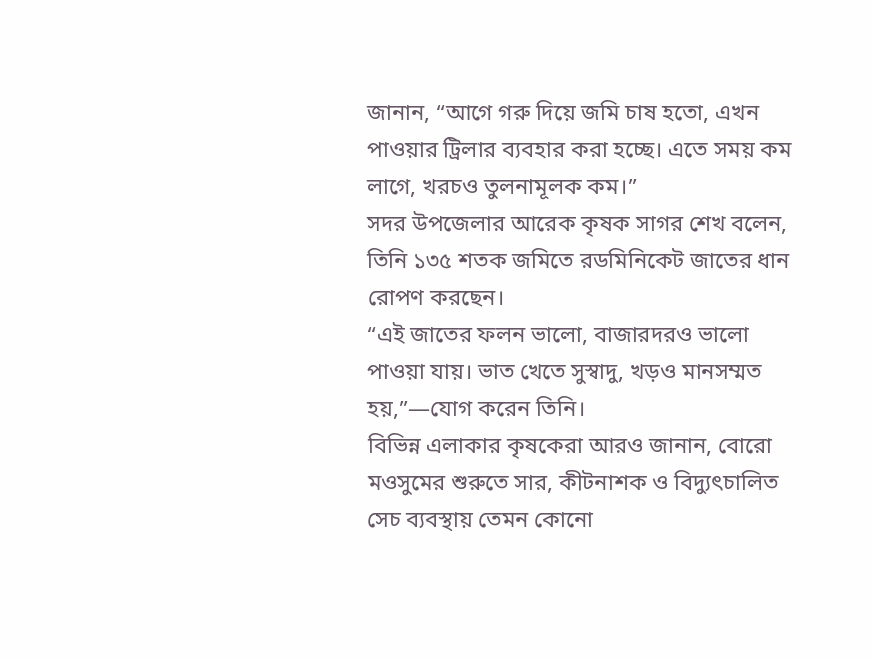জানান, “আগে গরু দিয়ে জমি চাষ হতো, এখন পাওয়ার ট্রিলার ব্যবহার করা হচ্ছে। এতে সময় কম লাগে, খরচও তুলনামূলক কম।”
সদর উপজেলার আরেক কৃষক সাগর শেখ বলেন, তিনি ১৩৫ শতক জমিতে রডমিনিকেট জাতের ধান রোপণ করছেন।
“এই জাতের ফলন ভালো, বাজারদরও ভালো পাওয়া যায়। ভাত খেতে সুস্বাদু, খড়ও মানসম্মত হয়,”—যোগ করেন তিনি।
বিভিন্ন এলাকার কৃষকেরা আরও জানান, বোরো মওসুমের শুরুতে সার, কীটনাশক ও বিদ্যুৎচালিত সেচ ব্যবস্থায় তেমন কোনো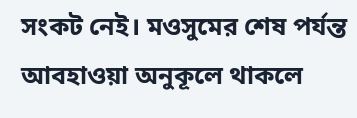সংকট নেই। মওসুমের শেষ পর্যন্ত আবহাওয়া অনুকূলে থাকলে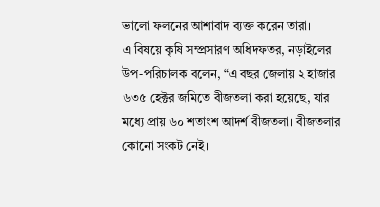ভালো ফলনের আশাবাদ ব্যক্ত করেন তারা।
এ বিষয়ে কৃষি সম্প্রসারণ অধিদফতর, নড়াইলের উপ-পরিচালক বলেন, “এ বছর জেলায় ২ হাজার ৬৩৫ হেক্টর জমিতে বীজতলা করা হয়েছে, যার মধ্যে প্রায় ৬০ শতাংশ আদর্শ বীজতলা। বীজতলার কোনো সংকট নেই।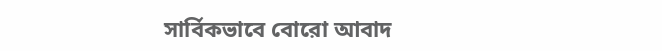সার্বিকভাবে বোরো আবাদ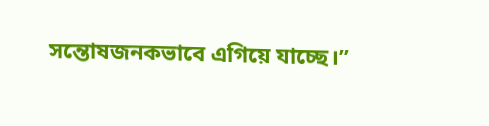সন্তোষজনকভাবে এগিয়ে যাচ্ছে।”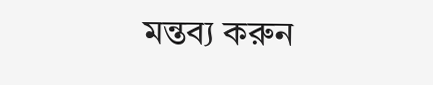মন্তব্য করুন